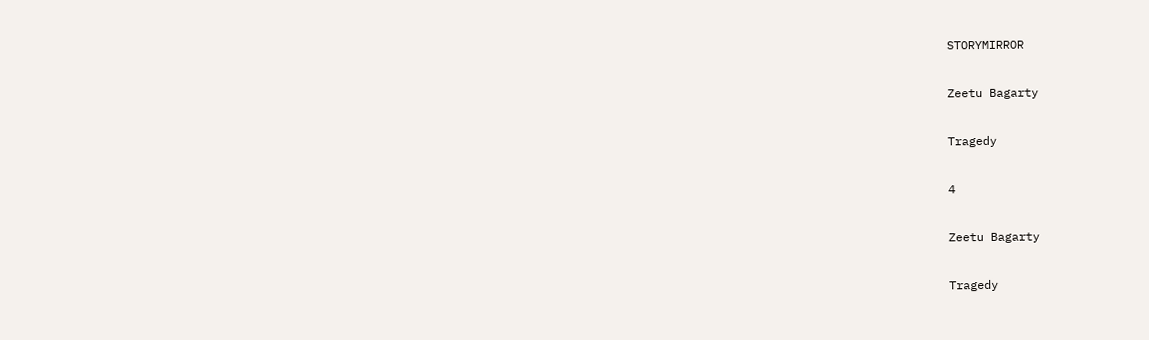STORYMIRROR

Zeetu Bagarty

Tragedy

4

Zeetu Bagarty

Tragedy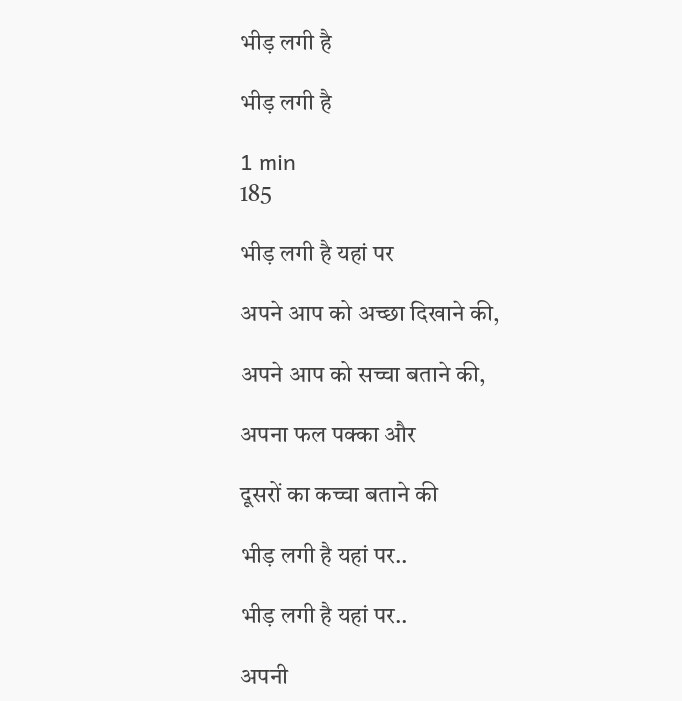भीड़ लगी है

भीड़ लगी है

1 min
185

भीड़ लगी है यहां पर

अपने आप को अच्छा दिखाने की,

अपने आप को सच्चा बताने की,

अपना फल पक्का और

दूसरों का कच्चा बताने की

भीड़ लगी है यहां पर..

भीड़ लगी है यहां पर..

अपनी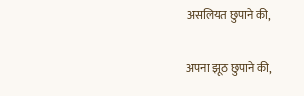असलियत छुपाने की,

अपना झूठ छुपाने की,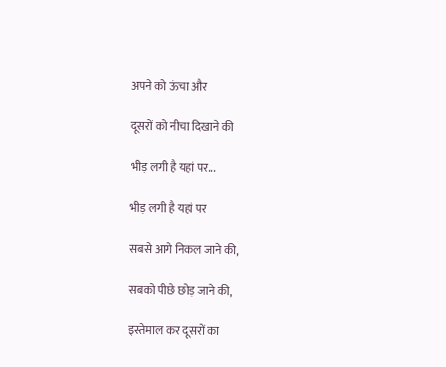अपने को ऊंचा और

दूसरों को नीचा दिखाने की

भीड़ लगी है यहां पर...

भीड़ लगी है यहां पर

सबसे आगे निकल जाने की,

सबको पीछे छोड़ जाने की,

इस्तेमाल कर दूसरों का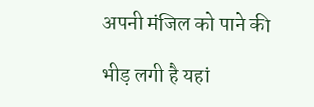अपनी मंजिल को पाने की

भीड़ लगी है यहां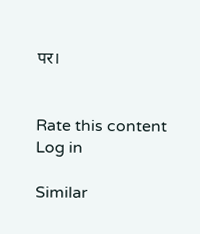पर।


Rate this content
Log in

Similar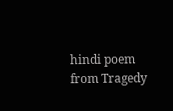hindi poem from Tragedy